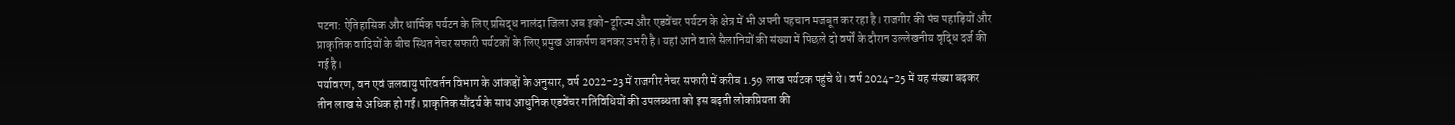पटना: ऐतिहासिक और धार्मिक पर्यटन के लिए प्रसिद्ध नालंदा जिला अब इको-टूरिज्म और एडवेंचर पर्यटन के क्षेत्र में भी अपनी पहचान मजबूत कर रहा है। राजगीर की पंच पहाड़ियों और प्राकृतिक वादियों के बीच स्थित नेचर सफारी पर्यटकों के लिए प्रमुख आकर्षण बनकर उभरी है। यहां आने वाले सैलानियों की संख्या में पिछले दो वर्षों के दौरान उल्लेखनीय वृद्धि दर्ज की गई है।
पर्यावरण, वन एवं जलवायु परिवर्तन विभाग के आंकड़ों के अनुसार, वर्ष 2022-23 में राजगीर नेचर सफारी में करीब 1.59 लाख पर्यटक पहुंचे थे। वर्ष 2024-25 में यह संख्या बढ़कर तीन लाख से अधिक हो गई। प्राकृतिक सौंदर्य के साथ आधुनिक एडवेंचर गतिविधियों की उपलब्धता को इस बढ़ती लोकप्रियता की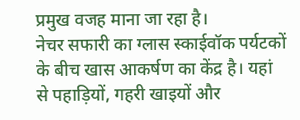प्रमुख वजह माना जा रहा है।
नेचर सफारी का ग्लास स्काईवॉक पर्यटकों के बीच खास आकर्षण का केंद्र है। यहां से पहाड़ियों, गहरी खाइयों और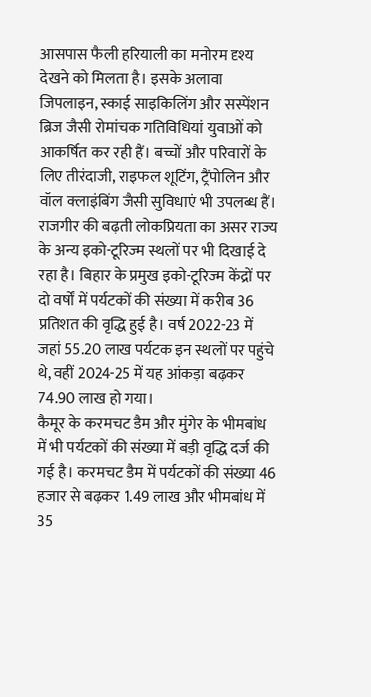आसपास फैली हरियाली का मनोरम दृश्य देखने को मिलता है। इसके अलावा जिपलाइन, स्काई साइकिलिंग और सस्पेंशन ब्रिज जैसी रोमांचक गतिविधियां युवाओं को आकर्षित कर रही हैं। बच्चों और परिवारों के लिए तीरंदाजी, राइफल शूटिंग, ट्रैंपोलिन और वॉल क्लाइंबिंग जैसी सुविधाएं भी उपलब्ध हैं।
राजगीर की बढ़ती लोकप्रियता का असर राज्य के अन्य इको-टूरिज्म स्थलों पर भी दिखाई दे रहा है। बिहार के प्रमुख इको-टूरिज्म केंद्रों पर दो वर्षों में पर्यटकों की संख्या में करीब 36 प्रतिशत की वृद्धि हुई है। वर्ष 2022-23 में जहां 55.20 लाख पर्यटक इन स्थलों पर पहुंचे थे, वहीं 2024-25 में यह आंकड़ा बढ़कर 74.90 लाख हो गया।
कैमूर के करमचट डैम और मुंगेर के भीमबांध में भी पर्यटकों की संख्या में बड़ी वृद्धि दर्ज की गई है। करमचट डैम में पर्यटकों की संख्या 46 हजार से बढ़कर 1.49 लाख और भीमबांध में 35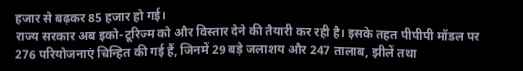हजार से बढ़कर 85 हजार हो गई।
राज्य सरकार अब इको-टूरिज्म को और विस्तार देने की तैयारी कर रही है। इसके तहत पीपीपी मॉडल पर 276 परियोजनाएं चिन्हित की गई हैं, जिनमें 29 बड़े जलाशय और 247 तालाब, झीलें तथा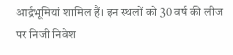आर्द्रभूमियां शामिल हैं। इन स्थलों को 30 वर्ष की लीज पर निजी निवेश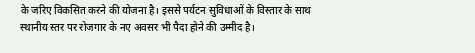के जरिए विकसित करने की योजना है। इससे पर्यटन सुविधाओं के विस्तार के साथ स्थानीय स्तर पर रोजगार के नए अवसर भी पैदा होने की उम्मीद है।